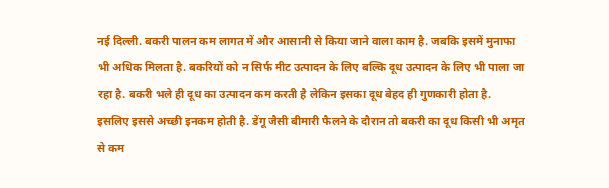नई दिल्ली. बकरी पालन कम लागत में और आसानी से किया जाने वाला काम है. जबकि इसमें मुनाफा भी अधिक मिलता है. बकरियों को न सिर्फ मीट उत्पादन के लिए बल्कि दूध उत्पादन के लिए भी पाला जा रहा है. बकरी भले ही दूध का उत्पादन कम करती है लेकिन इसका दूध बेहद ही गुणकारी होता है. इसलिए इससे अच्छी इनकम होती है. डेंगू जैसी बीमारी फैलने के दौरान तो बकरी का दूध किसी भी अमृत से कम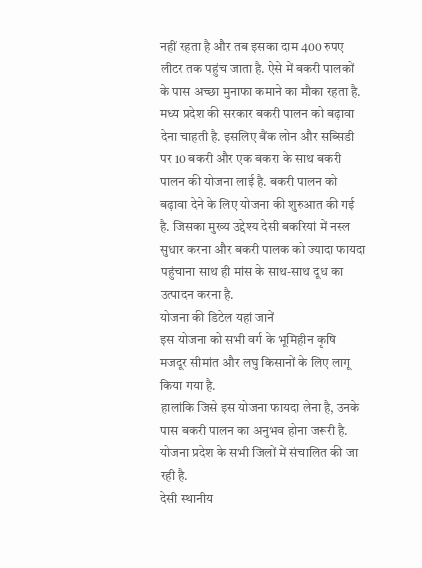नहीं रहता है और तब इसका दाम 400 रुपए लीटर तक पहुंच जाता है. ऐसे में बकरी पालकों के पास अच्छा मुनाफा कमाने का मौका रहता है.
मध्य प्रदेश की सरकार बकरी पालन को बढ़ावा देना चाहती है. इसलिए बैंक लोन और सब्सिडी पर 10 बकरी और एक बकरा के साथ बकरी पालन की योजना लाई है. बकरी पालन को बढ़ावा देने के लिए योजना की शुरुआत की गई है. जिसका मुख्य उद्देश्य देसी बकरियां में नस्ल सुधार करना और बकरी पालक को ज्यादा फायदा पहुंचाना साथ ही मांस के साथ-साथ दूध का उत्पादन करना है.
योजना की डिटेल यहां जानें
इस योजना को सभी वर्ग के भूमिहीन कृषि मजदूर सीमांत और लघु किसानों के लिए लागू किया गया है.
हालांकि जिसे इस योजना फायदा लेना है, उनके पास बकरी पालन का अनुभव होना जरूरी है. योजना प्रदेश के सभी जिलों में संचालित की जा रही है.
देसी स्थानीय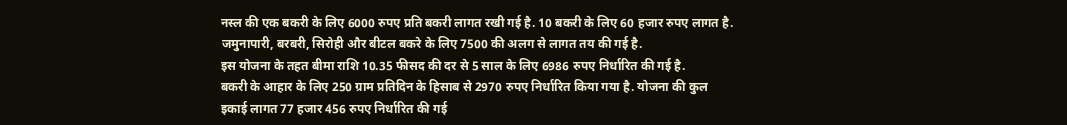नस्ल की एक बकरी के लिए 6000 रुपए प्रति बकरी लागत रखी गई है. 10 बकरी के लिए 60 हजार रुपए लागत है.
जमुनापारी, बरबरी, सिरोही और बीटल बकरे के लिए 7500 की अलग से लागत तय की गई है.
इस योजना के तहत बीमा राशि 10.35 फीसद की दर से 5 साल के लिए 6986 रुपए निर्धारित की गई है.
बकरी के आहार के लिए 250 ग्राम प्रतिदिन के हिसाब से 2970 रुपए निर्धारित किया गया है. योजना की कुल इकाई लागत 77 हजार 456 रुपए निर्धारित की गई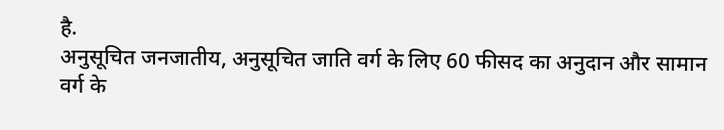है.
अनुसूचित जनजातीय, अनुसूचित जाति वर्ग के लिए 60 फीसद का अनुदान और सामान वर्ग के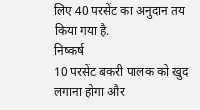लिए 40 परसेंट का अनुदान तय किया गया है.
निष्कर्ष
10 परसेंट बकरी पालक को खुद लगाना होगा और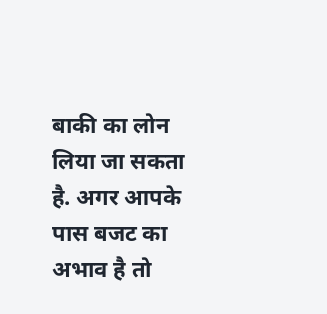बाकी का लोन लिया जा सकता है. अगर आपके पास बजट का अभाव है तो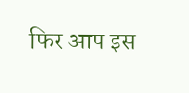फिर आप इस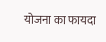योजना का फायदा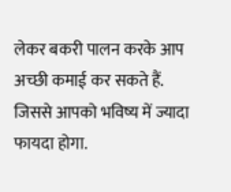लेकर बकरी पालन करके आप अच्छी कमाई कर सकते हैं. जिससे आपको भविष्य में ज्यादा फायदा होगा.